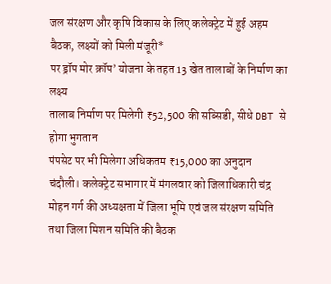जल संरक्षण और कृषि विकास के लिए कलेक्ट्रेट में हुई अहम बैठक, लक्ष्यों को मिली मंजूरी*
पर ड्रॉप मोर क्रॉप’ योजना के तहत 13 खेत तालाबों के निर्माण का लक्ष्य
तालाब निर्माण पर मिलेगी ₹52,500 की सब्सिडी, सीधे DBT से होगा भुगतान
पंपसेट पर भी मिलेगा अधिकतम ₹15,000 का अनुदान
चंदौली। कलेक्ट्रेट सभागार में मंगलवार को जिलाधिकारी चंद्र मोहन गर्ग की अध्यक्षता में जिला भूमि एवं जल संरक्षण समिति तथा जिला मिशन समिति की बैठक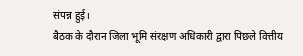संपन्न हुई।
बैठक के दौरान जिला भूमि संरक्षण अधिकारी द्वारा पिछले वित्तीय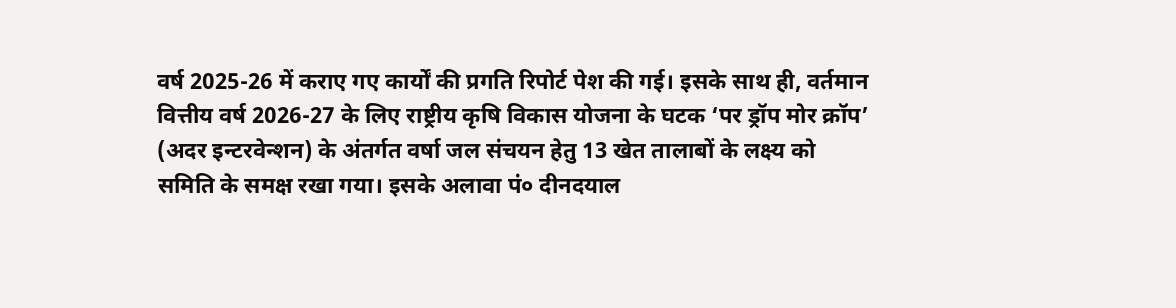वर्ष 2025-26 में कराए गए कार्यों की प्रगति रिपोर्ट पेश की गई। इसके साथ ही, वर्तमान वित्तीय वर्ष 2026-27 के लिए राष्ट्रीय कृषि विकास योजना के घटक ‘पर ड्रॉप मोर क्रॉप’ (अदर इन्टरवेन्शन) के अंतर्गत वर्षा जल संचयन हेतु 13 खेत तालाबों के लक्ष्य को समिति के समक्ष रखा गया। इसके अलावा पं० दीनदयाल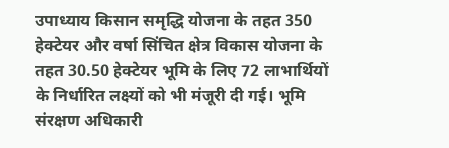उपाध्याय किसान समृद्धि योजना के तहत 350 हेक्टेयर और वर्षा सिंचित क्षेत्र विकास योजना के तहत 30.50 हेक्टेयर भूमि के लिए 72 लाभार्थियों के निर्धारित लक्ष्यों को भी मंजूरी दी गई। भूमि संरक्षण अधिकारी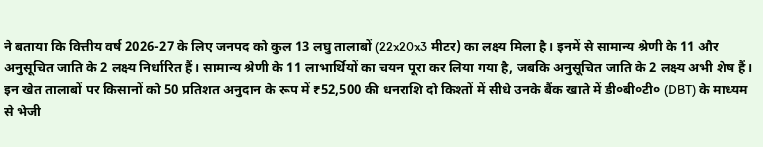ने बताया कि वित्तीय वर्ष 2026-27 के लिए जनपद को कुल 13 लघु तालाबों (22x20x3 मीटर) का लक्ष्य मिला है। इनमें से सामान्य श्रेणी के 11 और अनुसूचित जाति के 2 लक्ष्य निर्धारित हैं। सामान्य श्रेणी के 11 लाभार्थियों का चयन पूरा कर लिया गया है, जबकि अनुसूचित जाति के 2 लक्ष्य अभी शेष हैं। इन खेत तालाबों पर किसानों को 50 प्रतिशत अनुदान के रूप में ₹52,500 की धनराशि दो किश्तों में सीधे उनके बैंक खाते में डी०बी०टी० (DBT) के माध्यम से भेजी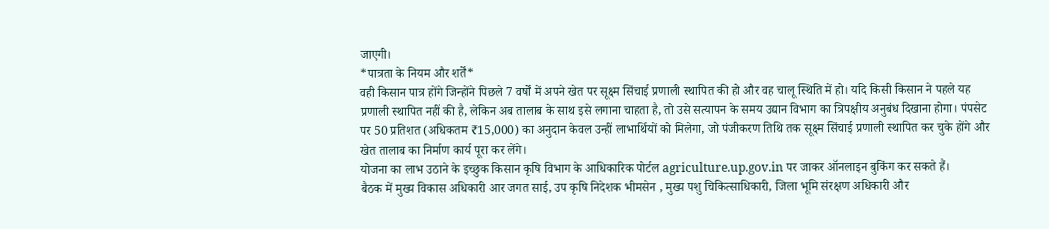जाएगी।
*पात्रता के नियम और शर्तें*
वही किसान पात्र होंगे जिन्होंने पिछले 7 वर्षों में अपने खेत पर सूक्ष्म सिंचाई प्रणाली स्थापित की हो और वह चालू स्थिति में हो। यदि किसी किसान ने पहले यह प्रणाली स्थापित नहीं की है, लेकिन अब तालाब के साथ इसे लगाना चाहता है, तो उसे सत्यापन के समय उद्यान विभाग का त्रिपक्षीय अनुबंध दिखाना होगा। पंपसेट पर 50 प्रतिशत (अधिकतम ₹15,000) का अनुदान केवल उन्हीं लाभार्थियों को मिलेगा, जो पंजीकरण तिथि तक सूक्ष्म सिंचाई प्रणाली स्थापित कर चुके होंगे और खेत तालाब का निर्माण कार्य पूरा कर लेंगे।
योजना का लाभ उठाने के इच्छुक किसान कृषि विभाग के आधिकारिक पोर्टल agriculture.up.gov.in पर जाकर ऑनलाइन बुकिंग कर सकते हैं।
बैठक में मुख्य विकास अधिकारी आर जगत साई, उप कृषि निदेशक भीमसेन , मुख्य पशु चिकित्साधिकारी, जिला भूमि संरक्षण अधिकारी और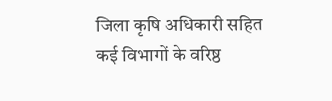जिला कृषि अधिकारी सहित कई विभागों के वरिष्ठ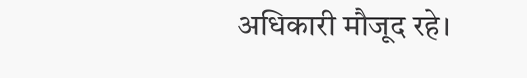अधिकारी मौजूद रहे।